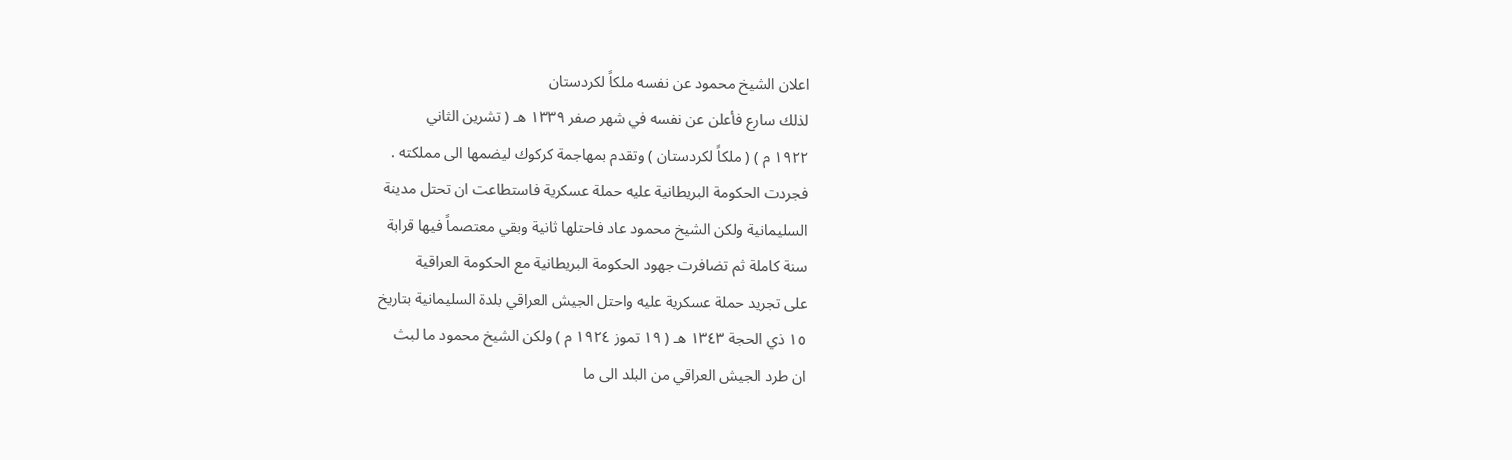اعلان الشيخ محمود عن نفسه ملكاً لكردستان
لذلك سارع فأعلن عن نفسه في شهر صفر ١٣٣٩ هـ ( تشرين الثاني
١٩٢٢ م ) ( ملكاً لكردستان ) وتقدم بمهاجمة كركوك ليضمها الى مملكته .
فجردت الحكومة البريطانية عليه حملة عسكرية فاستطاعت ان تحتل مدينة
السليمانية ولكن الشيخ محمود عاد فاحتلها ثانية وبقي معتصماً فيها قرابة
سنة كاملة ثم تضافرت جهود الحكومة البريطانية مع الحكومة العراقية
على تجريد حملة عسكرية عليه واحتل الجيش العراقي بلدة السليمانية بتاريخ
١٥ ذي الحجة ١٣٤٣ هـ ( ١٩ تموز ١٩٢٤ م ) ولكن الشيخ محمود ما لبث
ان طرد الجيش العراقي من البلد الى ما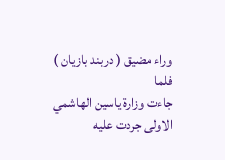وراء مضيق ( دربند بازيان ) فلما
جاءت وزارة ياسين الهاشمي الاولى جردت عليه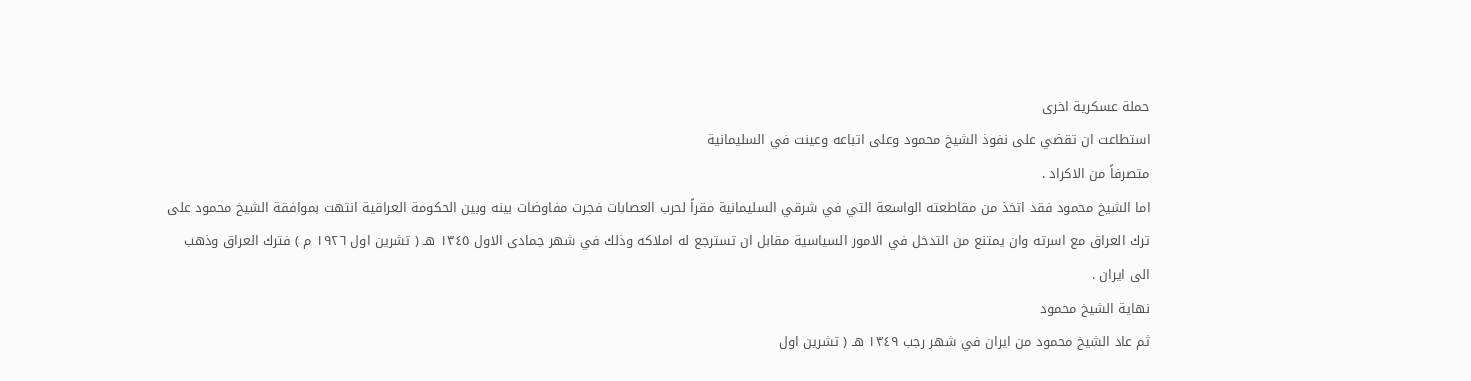حملة عسكرية اخرى
استطاعت ان تقضي على نفوذ الشيخ محمود وعلى اتباعه وعينت في السليمانية
متصرفاً من الاكراد .
اما الشيخ محمود فقد اتخذ من مقاطعته الواسعة التي في شرقي السليمانية مقراً لحرب العصابات فجرت مفاوضات بينه وبين الحكومة العراقية انتهت بموافقة الشيخ محمود على ترك العراق مع اسرته وان يمتنع من التدخل في الامور السياسية مقابل ان تسترجع له املاكه وذلك في شهر جمادى الاول ١٣٤٥ هـ ( تشرين اول ١٩٢٦ م ) فترك العراق وذهب الى ايران .
نهاية الشيخ محمود
ثم عاد الشيخ محمود من ايران في شهر رجب ١٣٤٩ هـ ( تشرين اول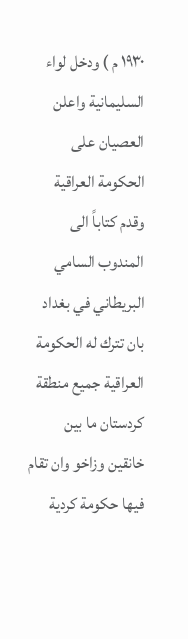١٩٣٠ م ) ودخل لواء السليمانية واعلن العصيان على الحكومة العراقية وقدم كتاباً الى المندوب السامي البريطاني في بغداد بان تترك له الحكومة العراقية جميع منطقة كردستان ما بين خانقين وزاخو وان تقام فيها حكومة كردية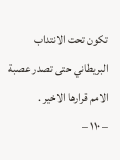تكون تحت الانتداب البريطاني حتى تصدر عصبة الامم قرارها الاخير .
– ١١٠ –